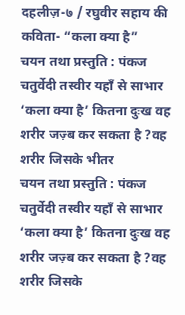दहलीज़-७ / रघुवीर सहाय की कविता- “कला क्या है”
चयन तथा प्रस्तुति : पंकज चतुर्वेदी तस्वीर यहाँ से साभार ‘कला क्या है’ कितना दुःख वह शरीर जज़्ब कर सकता है ?वह शरीर जिसके भीतर
चयन तथा प्रस्तुति : पंकज चतुर्वेदी तस्वीर यहाँ से साभार ‘कला क्या है’ कितना दुःख वह शरीर जज़्ब कर सकता है ?वह शरीर जिसके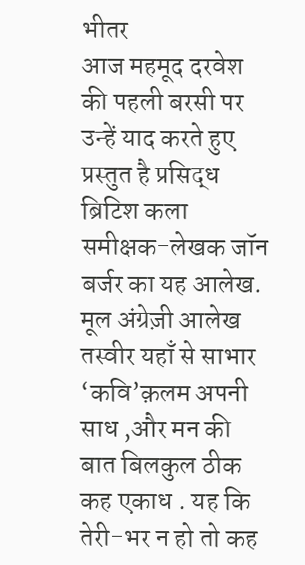भीतर
आज महमूद दरवेश की पहली बरसी पर उन्हें याद करते हुए प्रस्तुत है प्रसिद्ध ब्रिटिश कला समीक्षक-लेखक जॉन बर्जर का यह आलेख. मूल अंग्रेज़ी आलेख
तस्वीर यहाँ से साभार ‘कवि’क़लम अपनी साध ,और मन की बात बिलकुल ठीक कह एकाध . यह कि तेरी-भर न हो तो कह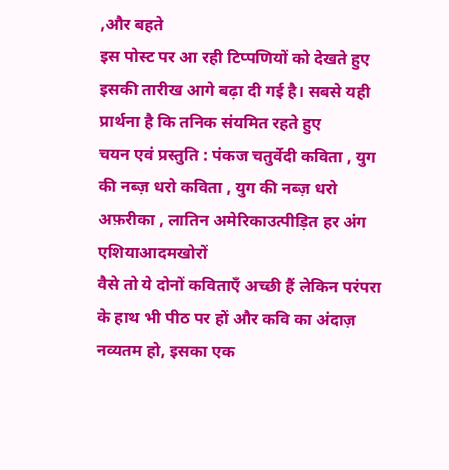,और बहते
इस पोस्ट पर आ रही टिप्पणियों को देखते हुए इसकी तारीख आगे बढ़ा दी गई है। सबसे यही प्रार्थना है कि तनिक संयमित रहते हुए
चयन एवं प्रस्तुति : पंकज चतुर्वेदी कविता , युग की नब्ज़ धरो कविता , युग की नब्ज़ धरो अफ़रीका , लातिन अमेरिकाउत्पीड़ित हर अंग एशियाआदमखोरों
वैसे तो ये दोनों कविताएँ अच्छी हैं लेकिन परंपरा के हाथ भी पीठ पर हों और कवि का अंदाज़ नव्यतम हो, इसका एक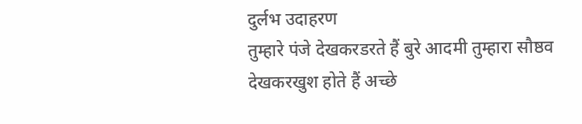दुर्लभ उदाहरण
तुम्हारे पंजे देखकरडरते हैं बुरे आदमी तुम्हारा सौष्ठव देखकरखुश होते हैं अच्छे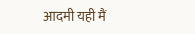आदमी यही मैं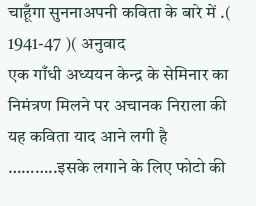चाहूँगा सुननाअपनी कविता के बारे में .( 1941-47 )( अनुवाद
एक गाँधी अध्ययन केन्द्र के सेमिनार का निमंत्रण मिलने पर अचानक निराला की यह कविता याद आने लगी है ………..इसके लगाने के लिए फोटो की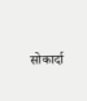सोकार्दा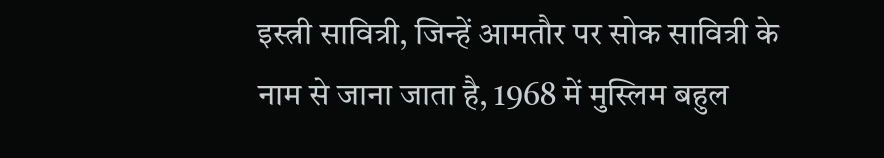इस्त्री सावित्री, जिन्हें आमतौर पर सोक सावित्री के नाम से जाना जाता है, 1968 में मुस्लिम बहुल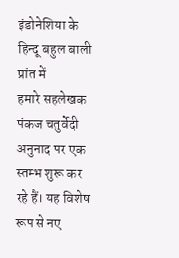इंडोनेशिया के हिन्दू बहुल बाली प्रांत में
हमारे सहलेखक पंकज चतुर्वेदी अनुनाद पर एक स्तम्भ शुरू कर रहे हैं। यह विशेष रूप से नए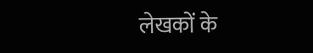लेखकों के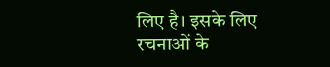लिए है। इसके लिए रचनाओं के